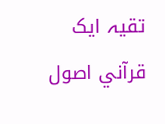تقيہ ايک قرآني اصول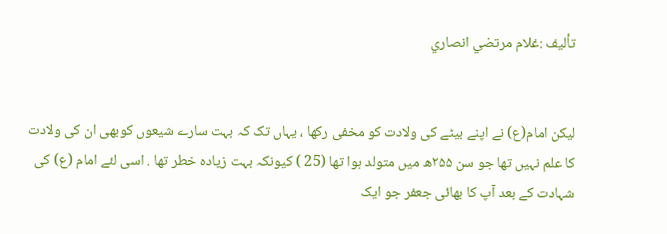تأليف :غلام مرتضي انصاري


لیکن امام(ع) نے اپنے بیٹے کی ولادت کو مخفی رکھا ، یہاں تک کہ بہت سارے شیعوں کوبھی ان کی ولادت کا علم نہیں تھا جو سن ۲۵۵ه میں متولد ہوا تھا (25 ) کیونکہ بہت زياده خطر تھا . اسی لئے امام (ع) کی شہادت کے بعد آپ کا بھائی جعفر جو ایک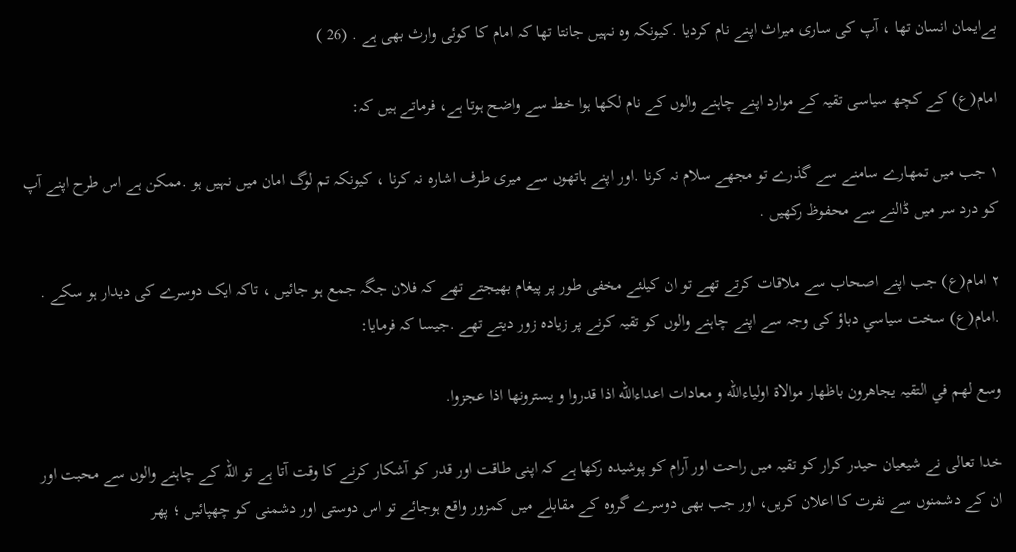بےایمان انسان تھا ، آپ کی ساری میراث اپنے نام کردیا .کیونکہ وہ نہیں جانتا تھا کہ امام کا کوئی وارث بھی ہے . (26 )

امام(ع) کے کچھ سیاسی تقیہ کے موارد اپنے چاہنے والوں کے نام لکھا ہوا خط سے واضح ہوتا ہے، فرماتے ہیں کہ:

۱ جب میں تمھارے سامنے سے گذرے تو مجھے سلام نہ کرنا .اور اپنے ہاتھوں سے میری طرف اشارہ نہ کرنا ، کیونکہ تم لوگ امان میں نہیں ہو .ممکن ہے اس طرح اپنے آپ کو درد سر میں ڈالنے سے محفوظ رکھیں .

۲ امام(ع) جب اپنے اصحاب سے ملاقات کرتے تھے تو ان کیلئے مخفی طور پر پیغام بھیجتے تھے کہ فلان جگہ جمع ہو جائیں ، تاکہ ایک دوسرے کی دیدار ہو سکے . .امام(ع) سخت سياسي دباؤ کی وجہ سے اپنے چاہنے والوں کو تقیہ کرنے پر زیادہ زور دیتے تھے .جیسا کہ فرمایا:

وسع لهم في التقيہ يجاهرون باظهار موالاة اولياءالله و معادات اعداءالله اذا قدروا و يسترونها اذا عجزوا.

خدا تعالی نے شیعیان حیدر کرار کو تقیہ میں راحت اور آرام کو پوشیدہ رکھا ہے کہ اپنی طاقت اور قدر کو آشکار کرنے کا وقت آتا ہے تو اللہ کے چاہنے والوں سے محبت اور ان کے دشمنوں سے نفرت کا اعلان کریں، اور جب بھی دوسرے گروہ کے مقابلے میں کمزور واقع ہوجائے تو اس دوستی اور دشمنی کو چھپائیں ؛ پھر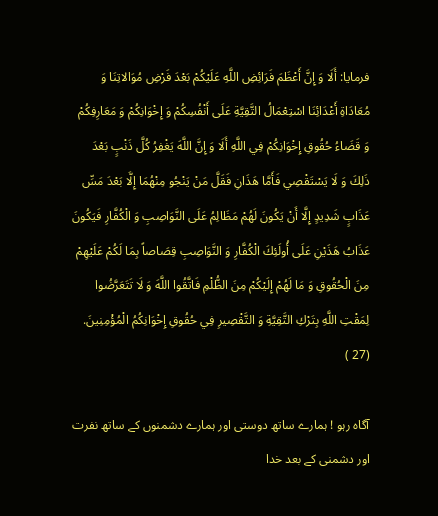فرمایا: أَلَا وَ إِنَّ أَعْظَمَ فَرَائِضِ اللَّهِ عَلَيْكُمْ بَعْدَ فَرْضِ مُوَالاتِنَا وَ مُعَادَاةِ أَعْدَائِنَا اسْتِعْمَالُ التَّقِيَّةِ عَلَى أَنْفُسِكُمْ وَ إِخْوَانِكُمْ وَ مَعَارِفِكُمْ وَ قَضَاءُ حُقُوقِ إِخْوَانِكُمْ فِي اللَّهِ أَلَا وَ إِنَّ اللَّهَ يَغْفِرُ كُلَّ ذَنْبٍ بَعْدَ ذَلِكَ وَ لَا يَسْتَقْصِي فَأَمَّا هَذَانِ فَقَلَّ مَنْ يَنْجُو مِنْهُمَا إِلَّا بَعْدَ مَسِّ عَذَابٍ شَدِيدٍ إِلَّا أَنْ يَكُونَ لَهُمْ مَظَالِمُ عَلَى النَّوَاصِبِ وَ الْكُفَّارِ فَيَكُونَ عَذَابُ هَذَيْنِ عَلَى أُولَئِكَ الْكُفَّارِ وَ النَّوَاصِبِ قِصَاصاً بِمَا لَكُمْ عَلَيْهِمْ مِنَ الْحُقُوقِ وَ مَا لَهُمْ إِلَيْكُمْ مِنَ الظُّلْمِ فَاتَّقُوا اللَّهَ وَ لَا تَتَعَرَّضُوا لِمَقْتِ اللَّهِ بِتَرْكِ التَّقِيَّةِ وَ التَّقْصِيرِ فِي حُقُوقِ إِخْوَانِكُمُ الْمُؤْمِنِينَ. (27 )

آگاہ رہو ! ہمارے ساتھ دوستی اور ہمارے دشمنوں کے ساتھ نفرت اور دشمنی کے بعد خدا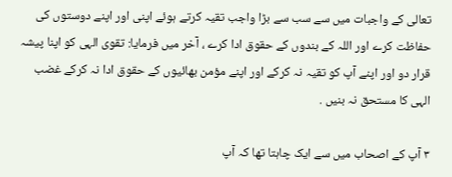تعالی کے واجبات میں سے سب سے بڑا واجب تقیہ کرتے ہوئے اپنی اور اپنے دوستوں کی حفاظت کرے اور اللہ کے بندوں کے حقوق ادا کرے ، آخر میں فرمایا: تقوی الہی کو اپنا پیشہ قرار دو اور اپنے آپ کو تقیہ نہ کرکے اور اپنے مؤمن بھائیوں کے حقوق ادا نہ کرکے غضب الہی کا مستحق نہ بنیں .

۳ آپ کے اصحاب میں سے ایک چاہتا تھا کہ آپ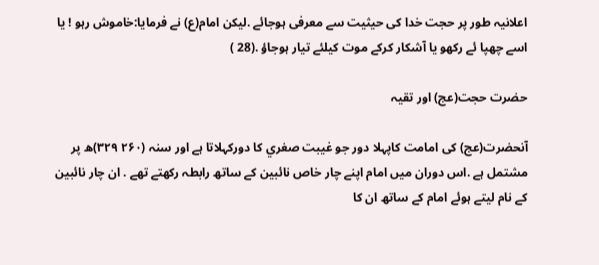اعلانیہ طور پر حجت خدا کی حیثیت سے معرفی ہوجائے .لیکن امام(ع) نے فرمایا:خاموش رہو ! یا اسے چھپا ئے رکھو یا آشکار کرکے موت کیلئے تیار ہوجاؤ .(28 )

حضرت حجت(عج) اور تقيہ

آنحضرت(عج) کی امامت کاپہلا دور جو غيبت صغري کا دورکہلاتا ہے اور سنہ (۲۶۰ ۳۲۹)ھ پر مشتمل ہے .اس دوران میں امام اپنے چار خاص نائبین کے ساتھ رابطہ رکھتے تھے . ان چار نائبین کے نام لیتے ہوئے امام کے ساتھ ان کا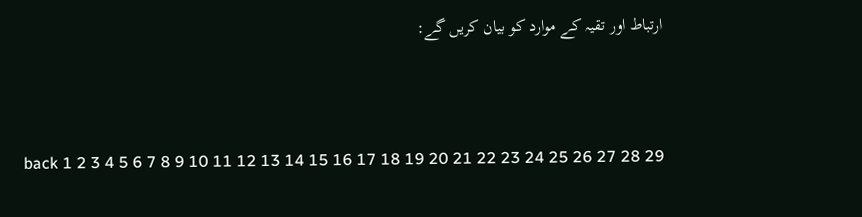ارتباط اور تقیہ کے موارد کو بیان کریں گے:



back 1 2 3 4 5 6 7 8 9 10 11 12 13 14 15 16 17 18 19 20 21 22 23 24 25 26 27 28 29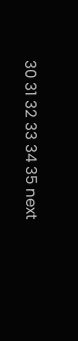30 31 32 33 34 35 next